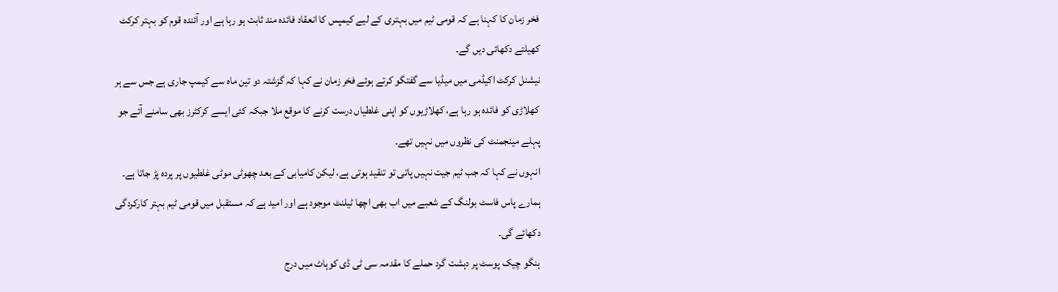فخر زمان کا کہنا ہے کہ قومی ٹیم میں بہتری کے لیے کیمپس کا انعقاد فائدہ مند ثابت ہو رہا ہے اور آئندہ قوم کو بہتر کرکٹ کھیلتے دکھائی دیں گے۔
نیشنل کرکٹ اکیڈمی میں میڈیا سے گفتگو کرتے ہوئے فخر زمان نے کہا کہ گزشتہ دو تین ماہ سے کیمپ جاری ہے جس سے ہر کھلاڑی کو فائدہ ہو رہا ہے، کھلاڑیوں کو اپنی غلطیاں درست کرنے کا موقع ملا جبکہ کئی ایسے کرکٹرز بھی سامنے آئے جو پہلے مینجمنٹ کی نظروں میں نہیں تھے۔
انہوں نے کہا کہ جب ٹیم جیت نہیں پاتی تو تنقید ہوتی ہے، لیکن کامیابی کے بعد چھوٹی موٹی غلطیوں پر پردہ پڑ جاتا ہے۔ ہمارے پاس فاسٹ بولنگ کے شعبے میں اب بھی اچھا ٹیلنٹ موجود ہے اور امید ہے کہ مستقبل میں قومی ٹیم بہتر کارکردگی دکھائے گی۔
ہنگو چیک پوسٹ پر دہشت گرد حملے کا مقدمہ سی ٹی ڈی کوہاٹ میں درج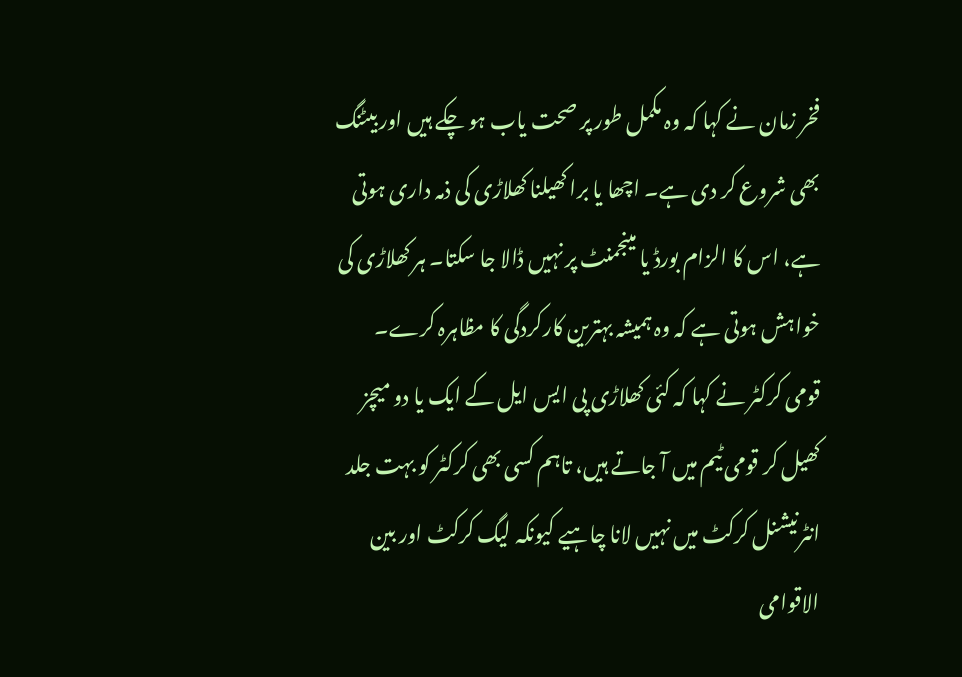فخر زمان نے کہا کہ وہ مکمل طور پر صحت یاب ہو چکے ہیں اور بیٹنگ بھی شروع کر دی ہے۔ اچھا یا برا کھیلنا کھلاڑی کی ذمہ داری ہوتی ہے، اس کا الزام بورڈ یا مینجمنٹ پر نہیں ڈالا جا سکتا۔ ہر کھلاڑی کی خواہش ہوتی ہے کہ وہ ہمیشہ بہترین کارکردگی کا مظاہرہ کرے۔
قومی کرکٹر نے کہا کہ کئی کھلاڑی پی ایس ایل کے ایک یا دو میچز کھیل کر قومی ٹیم میں آ جاتے ہیں، تاہم کسی بھی کرکٹر کو بہت جلد انٹرنیشنل کرکٹ میں نہیں لانا چاہیے کیونکہ لیگ کرکٹ اور بین الاقوامی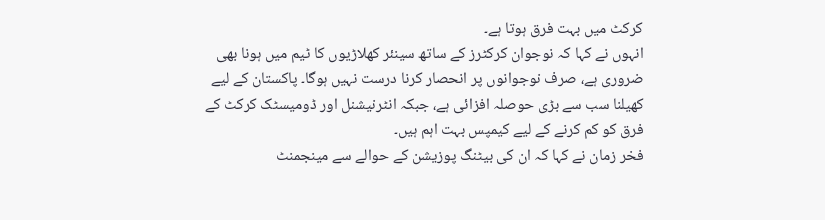کرکٹ میں بہت فرق ہوتا ہے۔
انہوں نے کہا کہ نوجوان کرکٹرز کے ساتھ سینئر کھلاڑیوں کا ٹیم میں ہونا بھی ضروری ہے، صرف نوجوانوں پر انحصار کرنا درست نہیں ہوگا۔ پاکستان کے لیے کھیلنا سب سے بڑی حوصلہ افزائی ہے، جبکہ انٹرنیشنل اور ڈومیسٹک کرکٹ کے فرق کو کم کرنے کے لیے کیمپس بہت اہم ہیں۔
فخر زمان نے کہا کہ ان کی بیٹنگ پوزیشن کے حوالے سے مینجمنٹ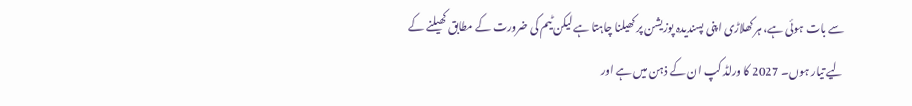سے بات ہوئی ہے، ہر کھلاڑی اپنی پسندیدہ پوزیشن پر کھیلنا چاہتا ہے لیکن ٹیم کی ضرورت کے مطابق کھیلنے کے لیے تیار ہوں۔ 2027 کا ورلڈ کپ ان کے ذہن میں ہے اور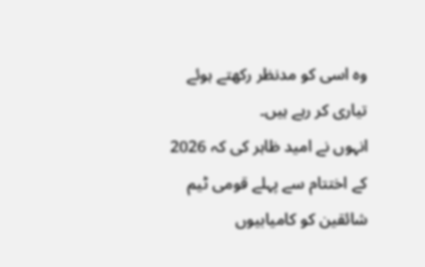وہ اسی کو مدنظر رکھتے ہوئے تیاری کر رہے ہیں۔
انہوں نے امید ظاہر کی کہ 2026 کے اختتام سے پہلے قومی ٹیم شائقین کو کامیابیوں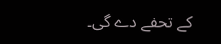کے تحفے دے گی۔